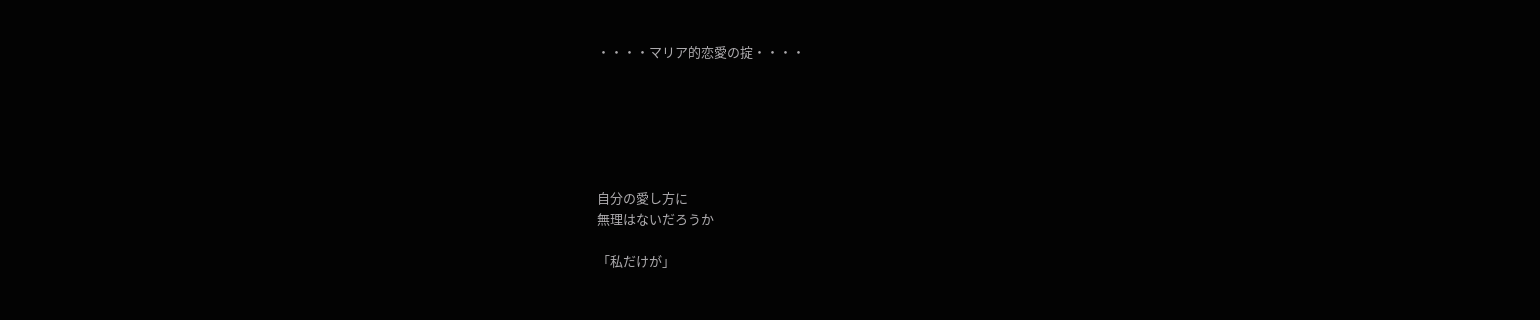・・・・マリア的恋愛の掟・・・・






自分の愛し方に
無理はないだろうか

「私だけが」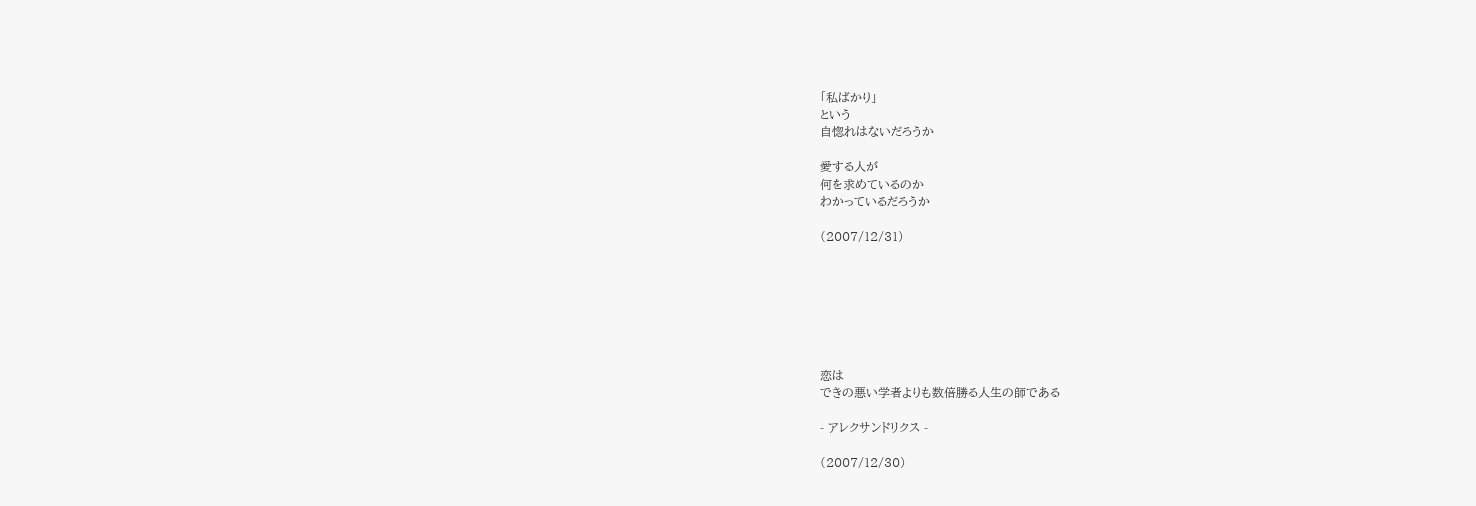「私ばかり」
という
自惚れはないだろうか

愛する人が
何を求めているのか
わかっているだろうか

(2007/12/31)







恋は
できの悪い学者よりも数倍勝る人生の師である

- アレクサンドリクス -

(2007/12/30)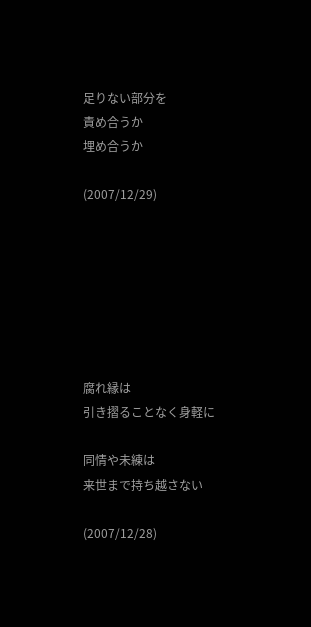足りない部分を
責め合うか
埋め合うか

(2007/12/29)







腐れ縁は
引き摺ることなく身軽に

同情や未練は
来世まで持ち越さない

(2007/12/28)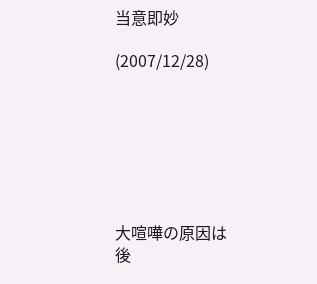当意即妙

(2007/12/28)







大喧嘩の原因は
後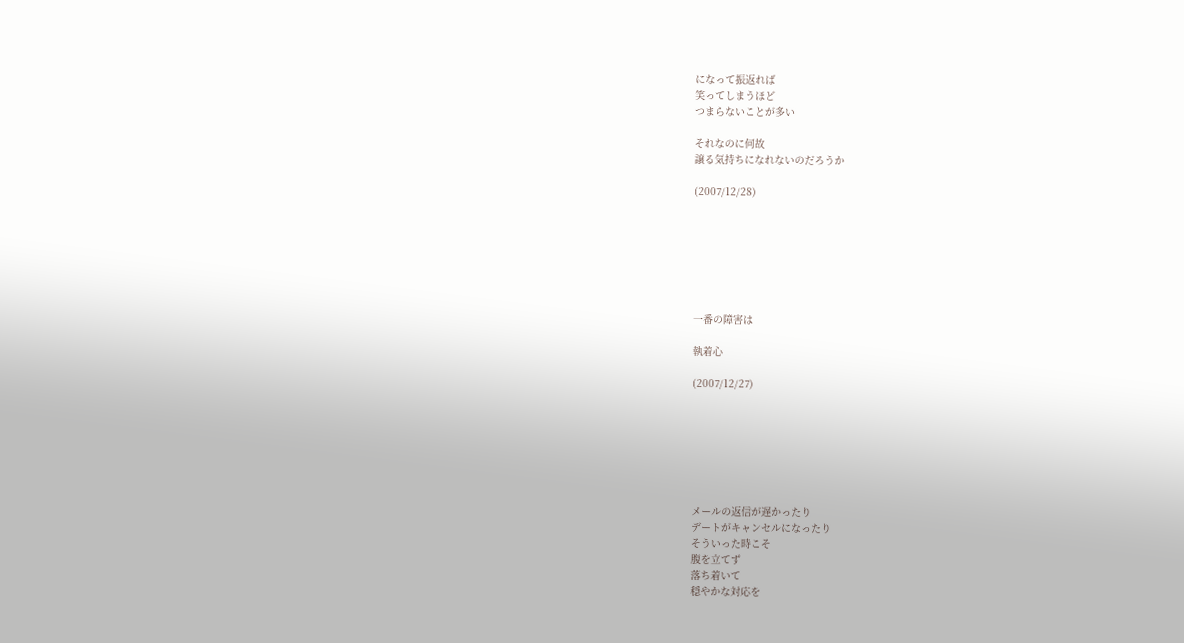になって振返れば
笑ってしまうほど
つまらないことが多い

それなのに何故
譲る気持ちになれないのだろうか

(2007/12/28)







一番の障害は

執着心

(2007/12/27)







メールの返信が遅かったり
デートがキャンセルになったり
そういった時こそ
腹を立てず
落ち着いて
穏やかな対応を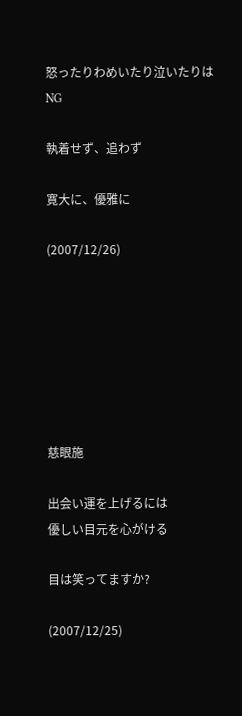怒ったりわめいたり泣いたりはNG

執着せず、追わず

寛大に、優雅に

(2007/12/26)







慈眼施

出会い運を上げるには
優しい目元を心がける

目は笑ってますか?

(2007/12/25)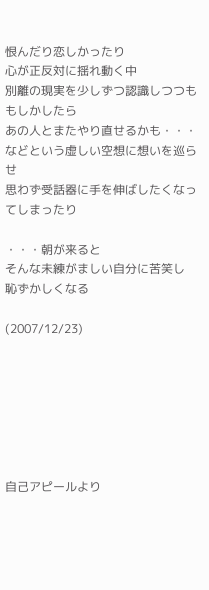恨んだり恋しかったり
心が正反対に揺れ動く中
別離の現実を少しずつ認識しつつも
もしかしたら
あの人とまたやり直せるかも・・・
などという虚しい空想に想いを巡らせ
思わず受話器に手を伸ばしたくなってしまったり

・・・朝が来ると
そんな未練がましい自分に苦笑し
恥ずかしくなる

(2007/12/23)







自己アピールより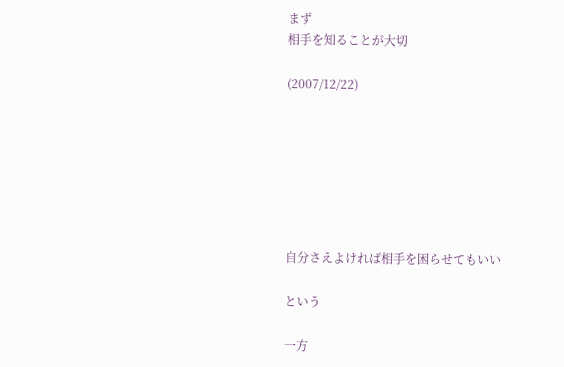まず
相手を知ることが大切

(2007/12/22)







自分さえよければ相手を困らせてもいい

という

一方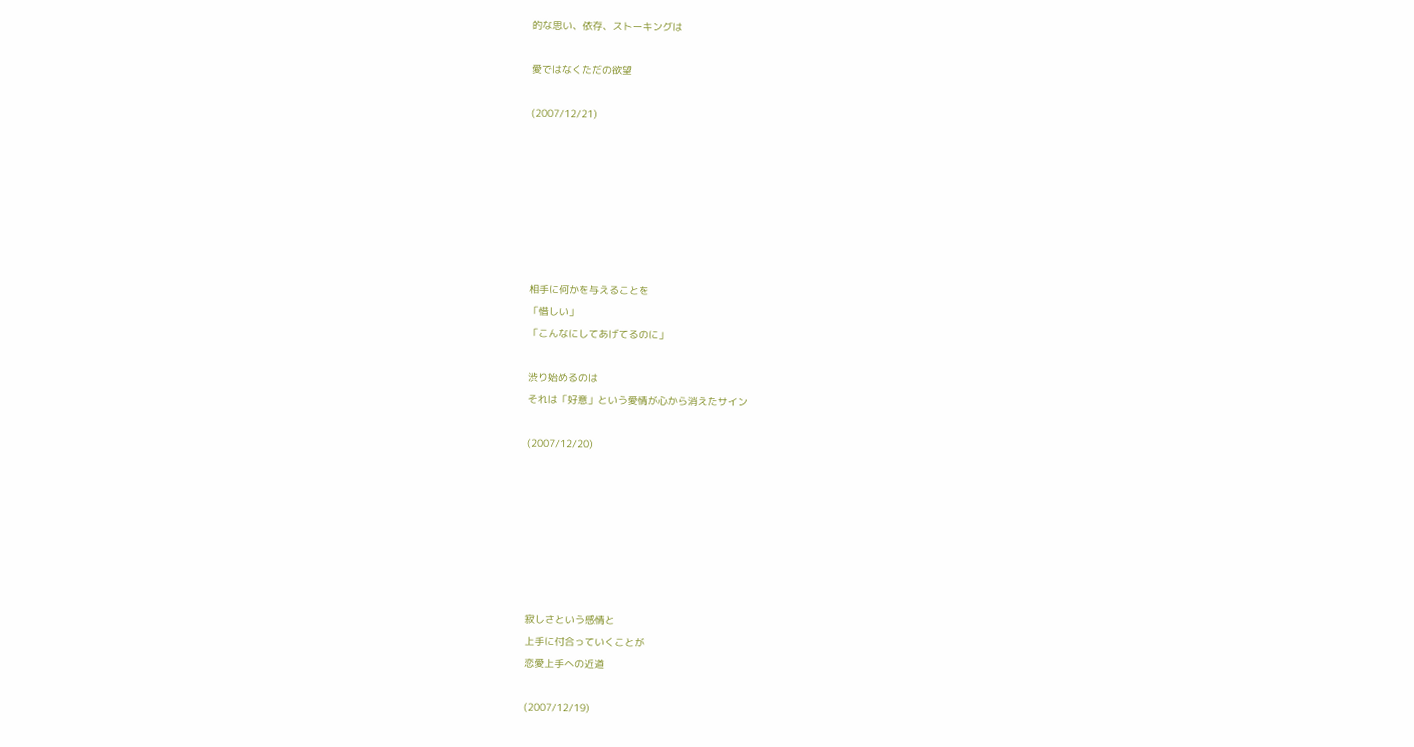的な思い、依存、ストーキングは

愛ではなくただの欲望

(2007/12/21)







相手に何かを与えることを
「惜しい」
「こんなにしてあげてるのに」

渋り始めるのは
それは「好意」という愛情が心から消えたサイン

(2007/12/20)







寂しさという感情と
上手に付合っていくことが
恋愛上手への近道

(2007/12/19)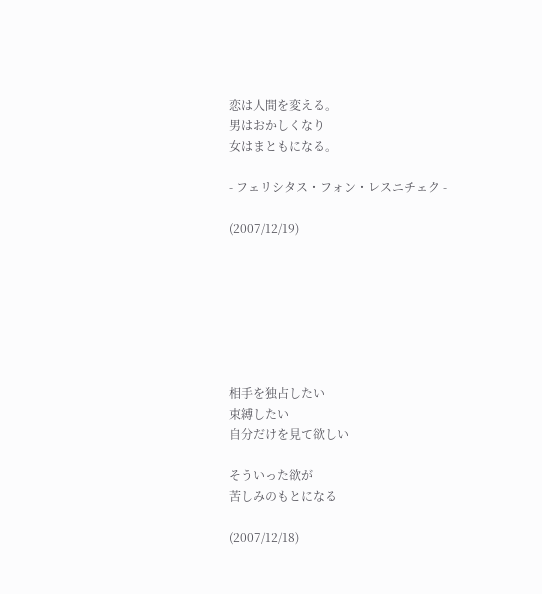恋は人間を変える。
男はおかしくなり
女はまともになる。

- フェリシタス・フォン・レスニチェク -

(2007/12/19)







相手を独占したい
束縛したい
自分だけを見て欲しい

そういった欲が
苦しみのもとになる

(2007/12/18)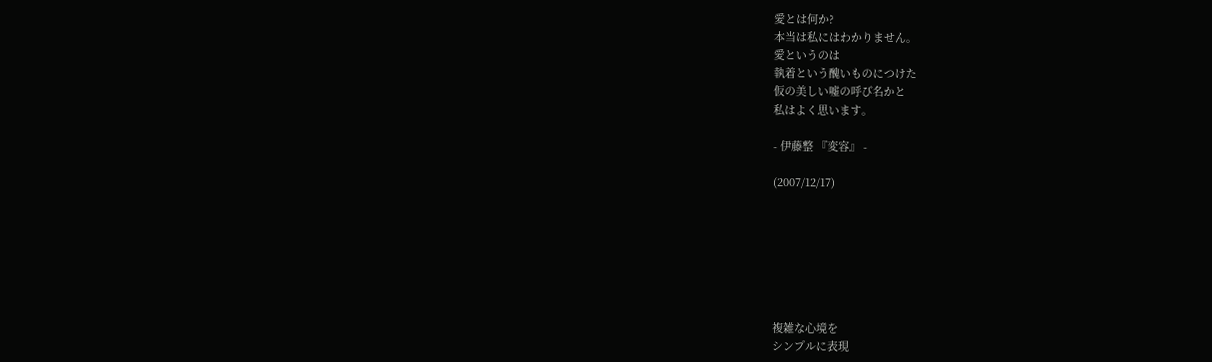愛とは何か?
本当は私にはわかりません。
愛というのは
執着という醜いものにつけた
仮の美しい嘘の呼び名かと
私はよく思います。

- 伊藤整 『変容』 -

(2007/12/17)







複雑な心境を
シンプルに表現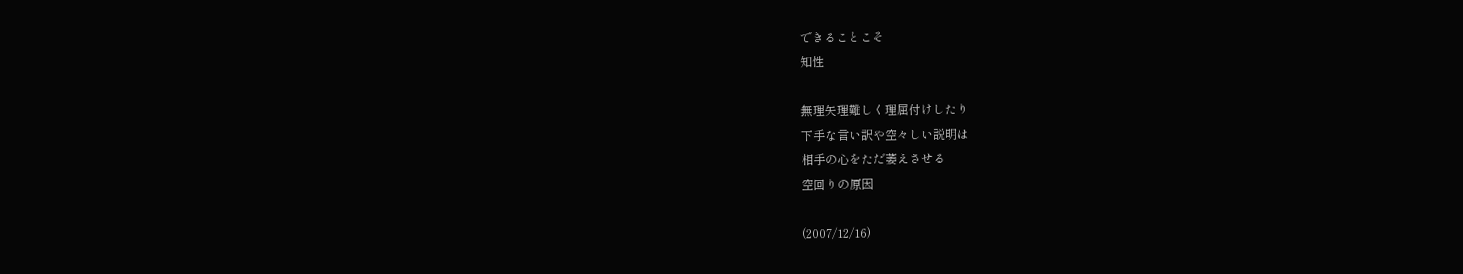できることこそ
知性

無理矢理難しく理屈付けしたり
下手な言い訳や空々しい説明は
相手の心をただ萎えさせる
空回りの原因

(2007/12/16)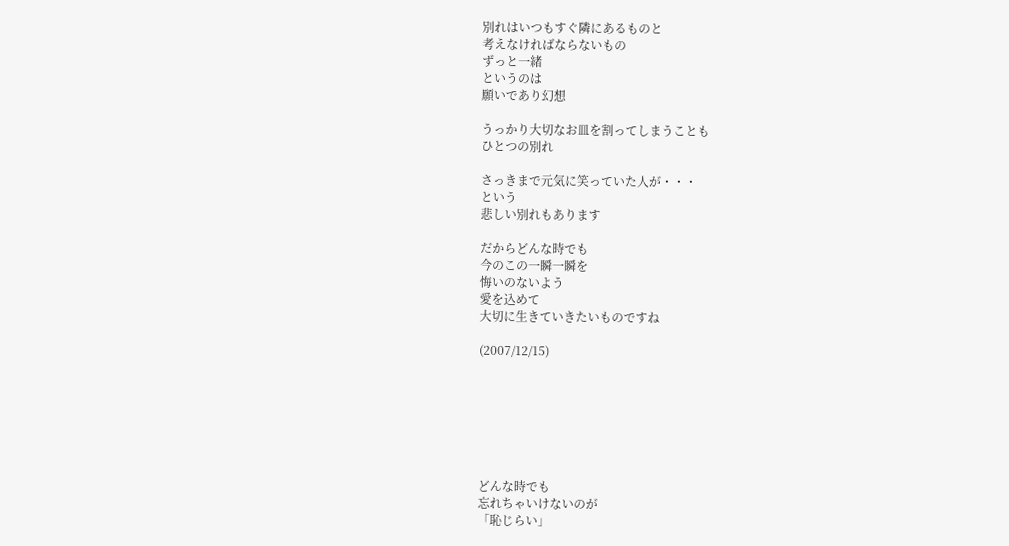別れはいつもすぐ隣にあるものと
考えなければならないもの
ずっと一緒
というのは
願いであり幻想

うっかり大切なお皿を割ってしまうことも
ひとつの別れ

さっきまで元気に笑っていた人が・・・
という
悲しい別れもあります

だからどんな時でも
今のこの一瞬一瞬を
悔いのないよう
愛を込めて
大切に生きていきたいものですね

(2007/12/15)







どんな時でも
忘れちゃいけないのが
「恥じらい」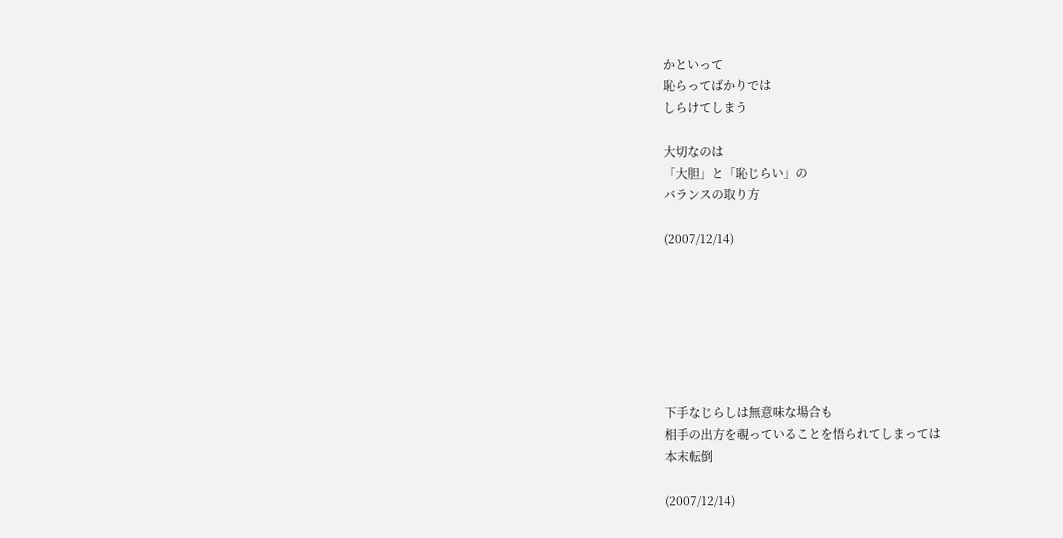かといって
恥らってばかりでは
しらけてしまう

大切なのは
「大胆」と「恥じらい」の
バランスの取り方

(2007/12/14)







下手なじらしは無意味な場合も
相手の出方を覗っていることを悟られてしまっては
本末転倒

(2007/12/14)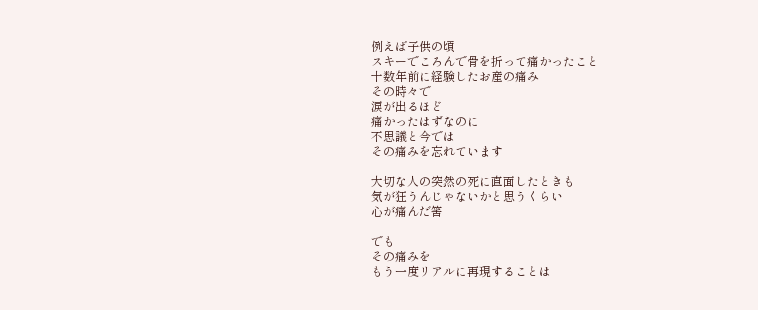例えば子供の頃
スキーでころんで骨を折って痛かったこと
十数年前に経験したお産の痛み
その時々で
涙が出るほど
痛かったはずなのに
不思議と今では
その痛みを忘れています

大切な人の突然の死に直面したときも
気が狂うんじゃないかと思うくらい
心が痛んだ筈

でも
その痛みを
もう一度リアルに再現することは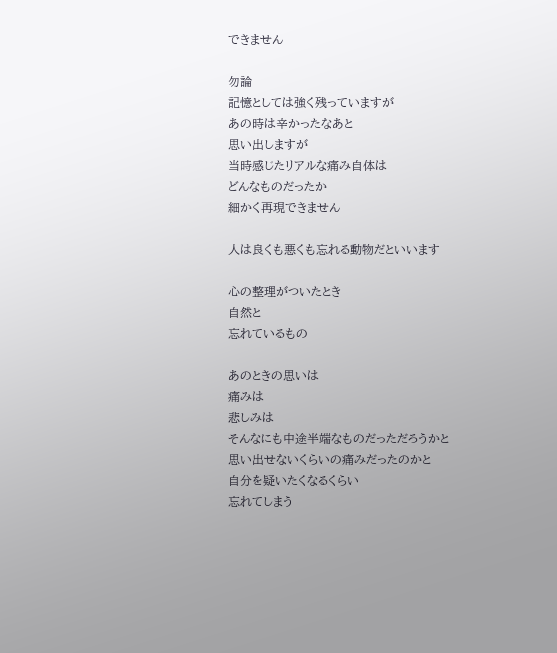できません

勿論
記憶としては強く残っていますが
あの時は辛かったなあと
思い出しますが
当時感じたリアルな痛み自体は
どんなものだったか
細かく再現できません

人は良くも悪くも忘れる動物だといいます

心の整理がついたとき
自然と
忘れているもの

あのときの思いは
痛みは
悲しみは
そんなにも中途半端なものだっただろうかと
思い出せないくらいの痛みだったのかと
自分を疑いたくなるくらい
忘れてしまう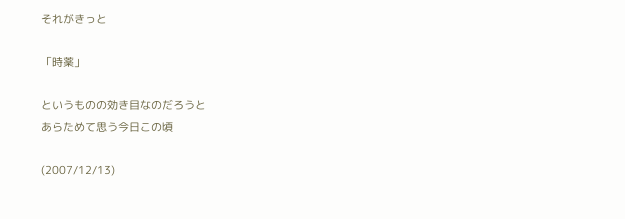それがきっと

「時薬」

というものの効き目なのだろうと
あらためて思う今日この頃

(2007/12/13)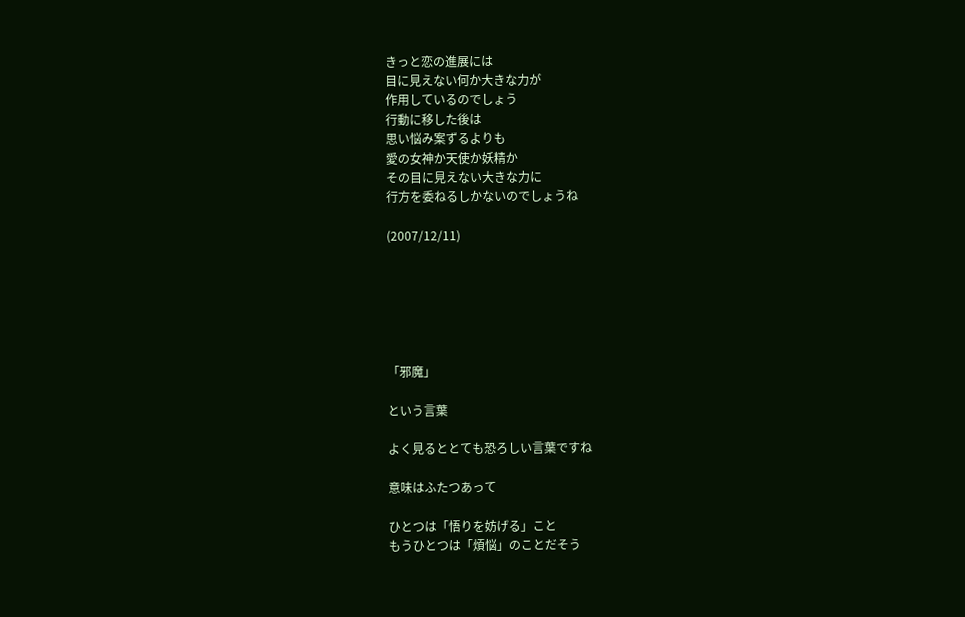きっと恋の進展には
目に見えない何か大きな力が
作用しているのでしょう
行動に移した後は
思い悩み案ずるよりも
愛の女神か天使か妖精か
その目に見えない大きな力に
行方を委ねるしかないのでしょうね

(2007/12/11)






「邪魔」

という言葉

よく見るととても恐ろしい言葉ですね

意味はふたつあって

ひとつは「悟りを妨げる」こと
もうひとつは「煩悩」のことだそう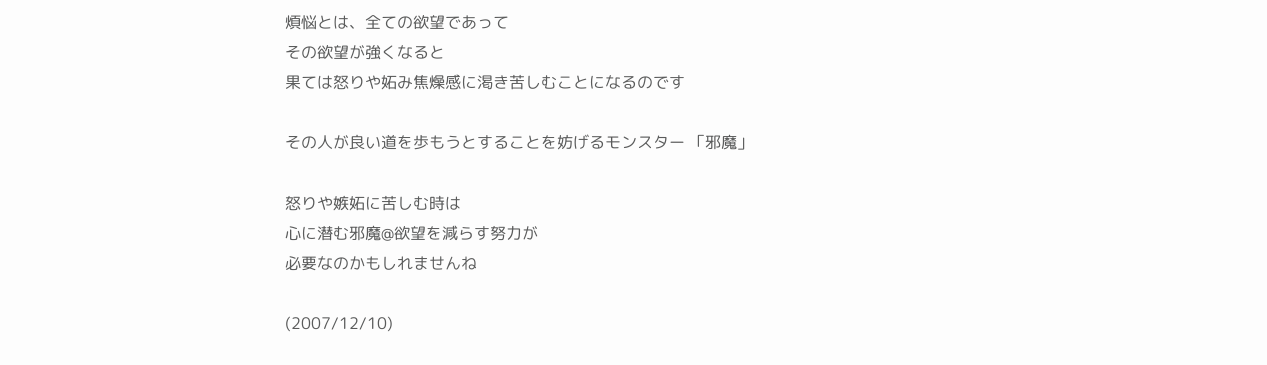煩悩とは、全ての欲望であって
その欲望が強くなると
果ては怒りや妬み焦燥感に渇き苦しむことになるのです

その人が良い道を歩もうとすることを妨げるモンスター 「邪魔」

怒りや嫉妬に苦しむ時は
心に潜む邪魔@欲望を減らす努力が
必要なのかもしれませんね

(2007/12/10)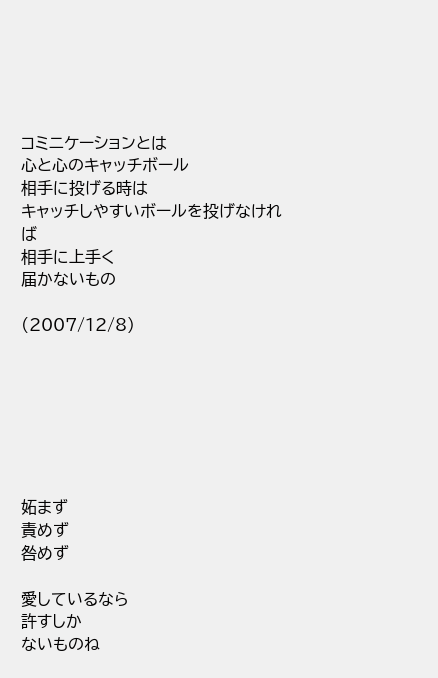コミニケーションとは
心と心のキャッチボール
相手に投げる時は
キャッチしやすいボールを投げなければ
相手に上手く
届かないもの

(2007/12/8)







妬まず
責めず
咎めず

愛しているなら
許すしか
ないものね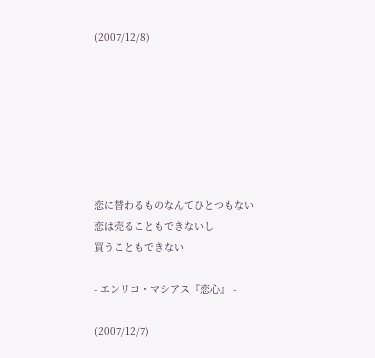(2007/12/8)







恋に替わるものなんてひとつもない
恋は売ることもできないし
買うこともできない

- エンリコ・マシアス『恋心』 -

(2007/12/7)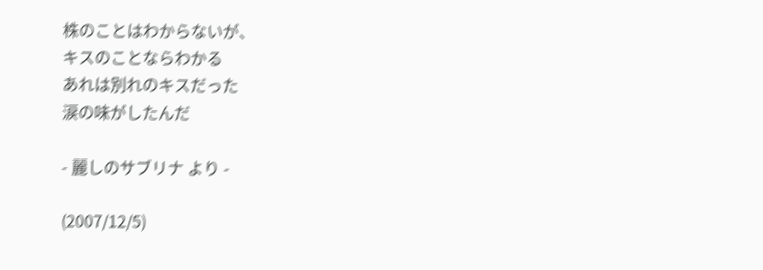株のことはわからないが、
キスのことならわかる
あれは別れのキスだった
涙の味がしたんだ

- 麗しのサブリナ より -

(2007/12/5)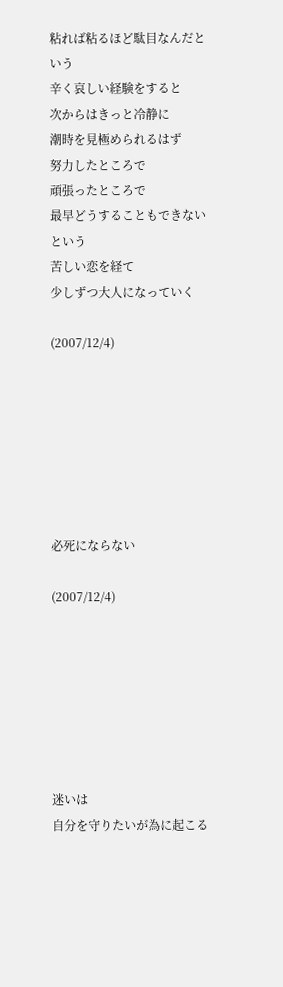粘れば粘るほど駄目なんだという
辛く哀しい経験をすると
次からはきっと冷静に
潮時を見極められるはず
努力したところで
頑張ったところで
最早どうすることもできないという
苦しい恋を経て
少しずつ大人になっていく

(2007/12/4)







必死にならない

(2007/12/4)







迷いは
自分を守りたいが為に起こる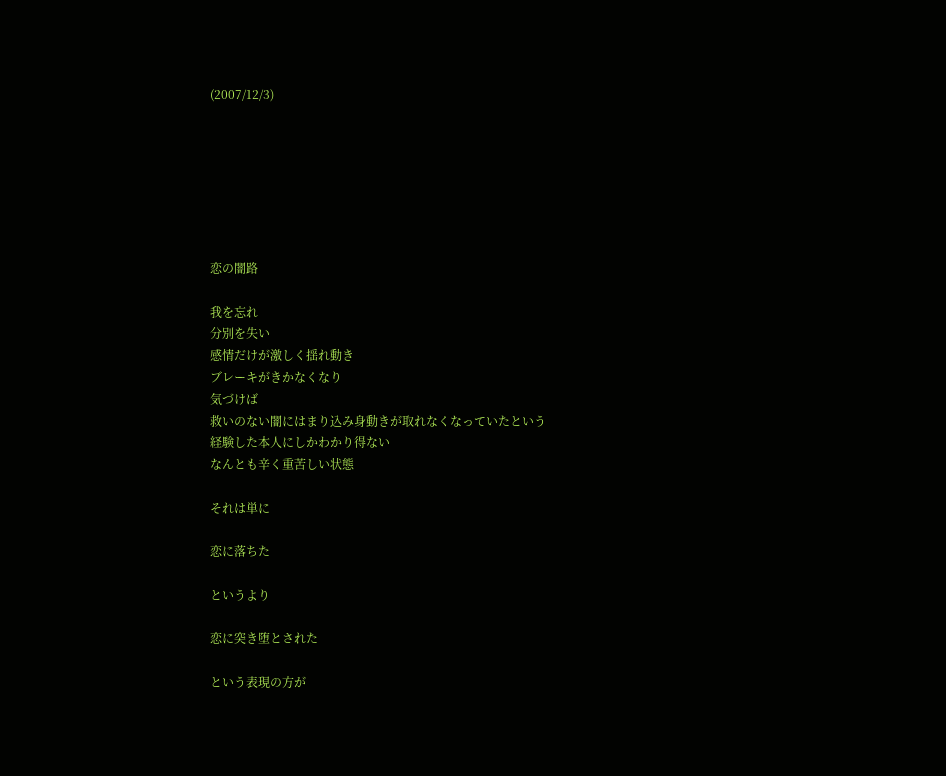(2007/12/3)







恋の闇路

我を忘れ
分別を失い
感情だけが激しく揺れ動き
ブレーキがきかなくなり
気づけば
救いのない闇にはまり込み身動きが取れなくなっていたという
経験した本人にしかわかり得ない
なんとも辛く重苦しい状態

それは単に

恋に落ちた

というより

恋に突き堕とされた

という表現の方が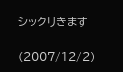シックリきます

(2007/12/2)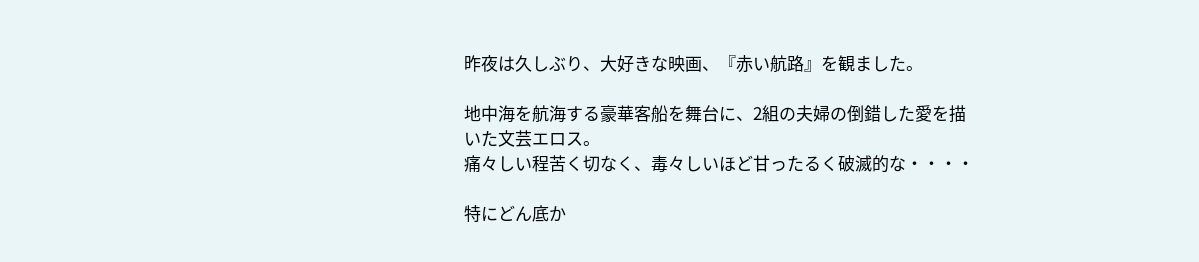昨夜は久しぶり、大好きな映画、『赤い航路』を観ました。

地中海を航海する豪華客船を舞台に、2組の夫婦の倒錯した愛を描いた文芸エロス。
痛々しい程苦く切なく、毒々しいほど甘ったるく破滅的な・・・・

特にどん底か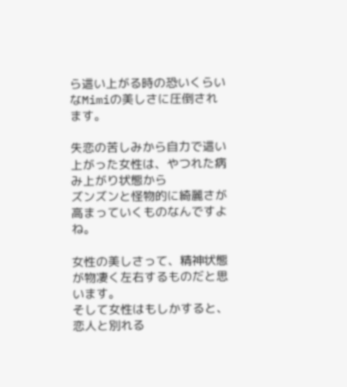ら這い上がる時の恐いくらいなMimiの美しさに圧倒されます。

失恋の苦しみから自力で這い上がった女性は、やつれた病み上がり状態から
ズンズンと怪物的に綺麗さが高まっていくものなんですよね。

女性の美しさって、精神状態が物凄く左右するものだと思います。
そして女性はもしかすると、恋人と別れる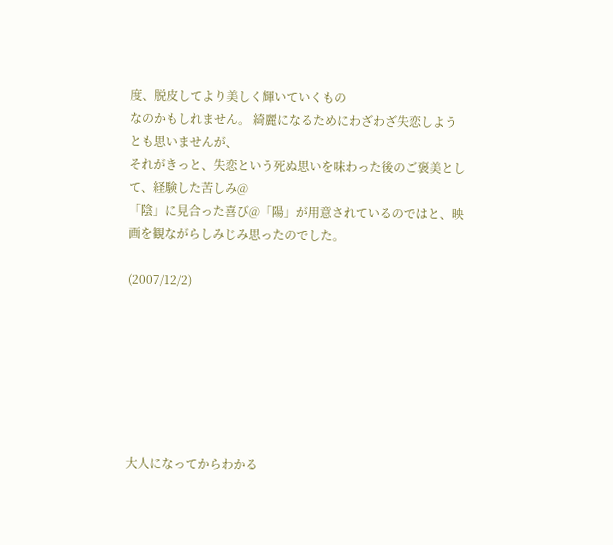度、脱皮してより美しく輝いていくもの
なのかもしれません。 綺麗になるためにわざわざ失恋しようとも思いませんが、
それがきっと、失恋という死ぬ思いを味わった後のご褒美として、経験した苦しみ@
「陰」に見合った喜び@「陽」が用意されているのではと、映画を観ながらしみじみ思ったのでした。

(2007/12/2)







大人になってからわかる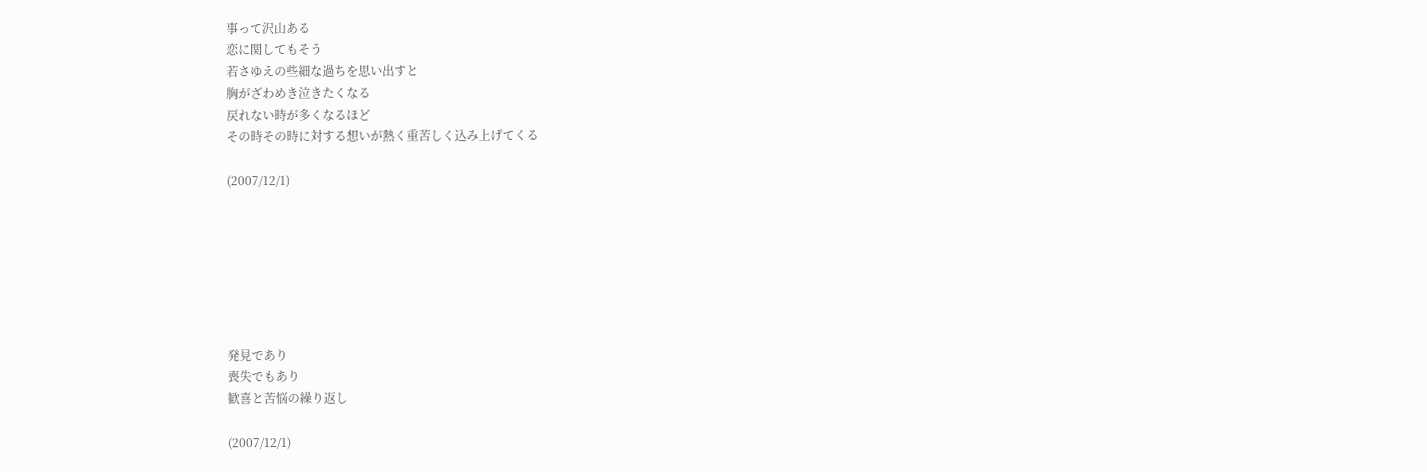事って沢山ある
恋に関してもそう
若さゆえの些細な過ちを思い出すと
胸がざわめき泣きたくなる
戻れない時が多くなるほど
その時その時に対する想いが熱く重苦しく込み上げてくる

(2007/12/1)







発見であり
喪失でもあり
歓喜と苦悩の繰り返し

(2007/12/1)